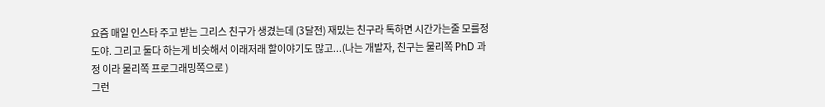요즘 매일 인스타 주고 받는 그리스 친구가 생겼는데 (3달전) 재밌는 친구라 톡하면 시간가는줄 모를정도야. 그리고 둘다 하는게 비슷해서 이래저래 할이야기도 많고...(나는 개발자, 친구는 물리쪽 PhD 과정 이라 물리쪽 프로그래밍쪽으로 )
그런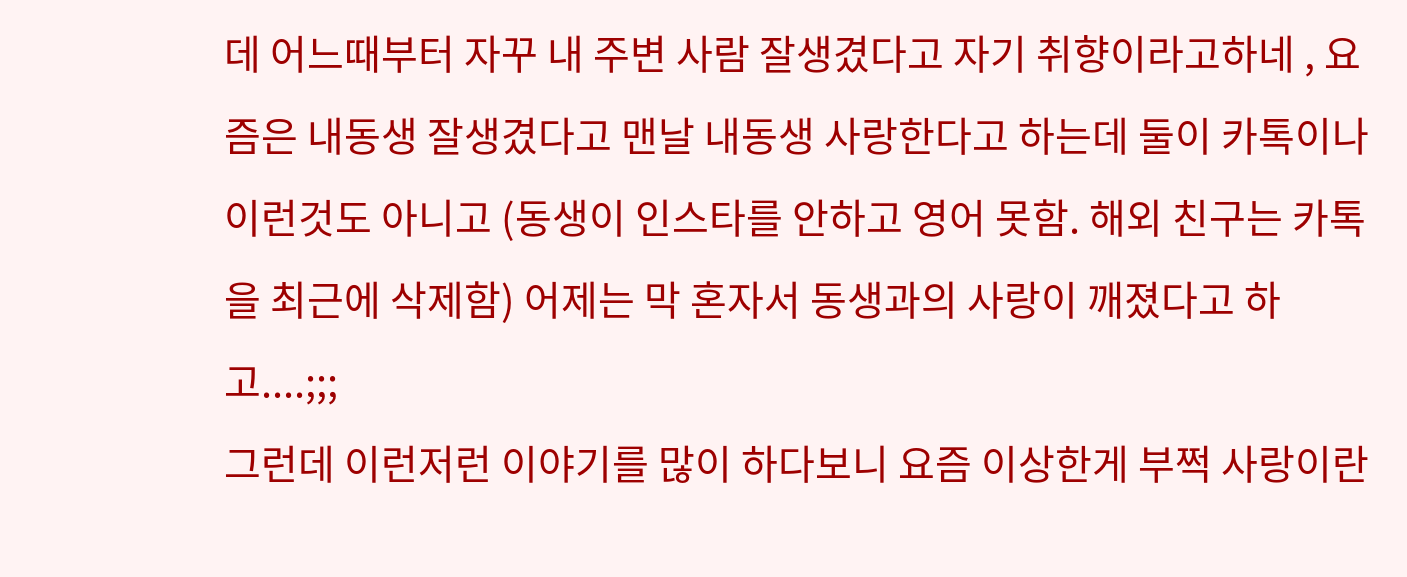데 어느때부터 자꾸 내 주변 사람 잘생겼다고 자기 취향이라고하네 , 요즘은 내동생 잘생겼다고 맨날 내동생 사랑한다고 하는데 둘이 카톡이나 이런것도 아니고 (동생이 인스타를 안하고 영어 못함. 해외 친구는 카톡을 최근에 삭제함) 어제는 막 혼자서 동생과의 사랑이 깨졌다고 하고....;;;
그런데 이런저런 이야기를 많이 하다보니 요즘 이상한게 부쩍 사랑이란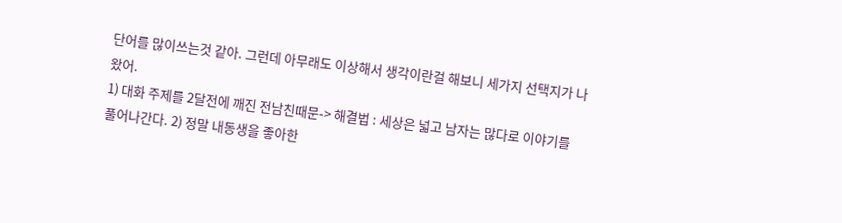단어를 많이쓰는것 같아. 그런데 아무래도 이상해서 생각이란걸 해보니 세가지 선택지가 나왔어.
1) 대화 주제를 2달전에 깨진 전남친때문-> 해결법 : 세상은 넓고 남자는 많다로 이야기를 풀어나간다. 2) 정말 내동생을 좋아한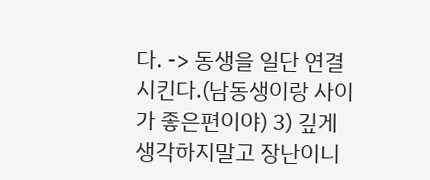다. -> 동생을 일단 연결 시킨다.(남동생이랑 사이가 좋은편이야) 3) 깊게 생각하지말고 장난이니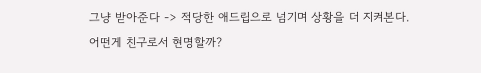그냥 받아준다 -> 적당한 애드립으로 넘기며 상황을 더 지켜본다.
어떤게 친구로서 현명할까?